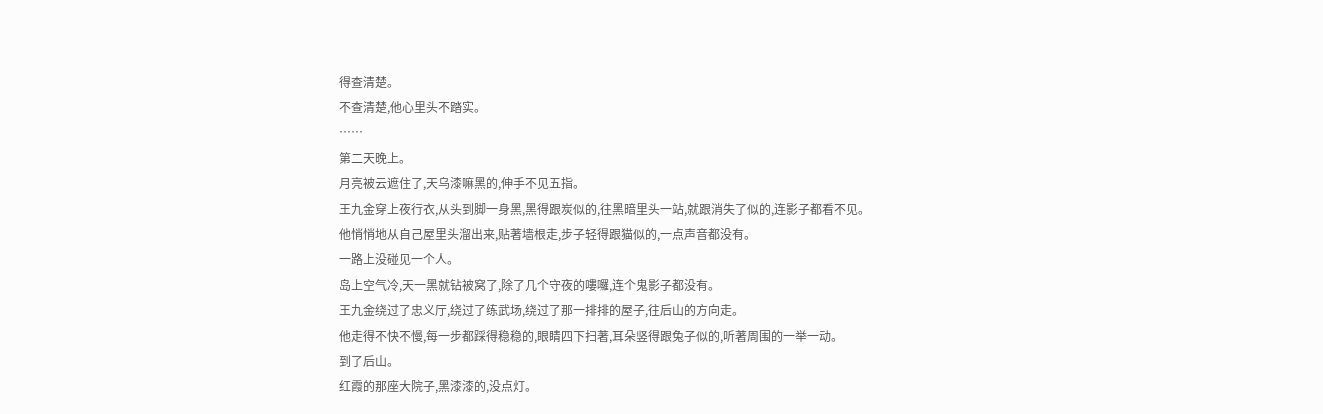得查清楚。
不查清楚,他心里头不踏实。
……
第二天晚上。
月亮被云遮住了,天乌漆嘛黑的,伸手不见五指。
王九金穿上夜行衣,从头到脚一身黑,黑得跟炭似的,往黑暗里头一站,就跟消失了似的,连影子都看不见。
他悄悄地从自己屋里头溜出来,贴著墙根走,步子轻得跟猫似的,一点声音都没有。
一路上没碰见一个人。
岛上空气冷,天一黑就钻被窝了,除了几个守夜的嘍囉,连个鬼影子都没有。
王九金绕过了忠义厅,绕过了练武场,绕过了那一排排的屋子,往后山的方向走。
他走得不快不慢,每一步都踩得稳稳的,眼睛四下扫著,耳朵竖得跟兔子似的,听著周围的一举一动。
到了后山。
红霞的那座大院子,黑漆漆的,没点灯。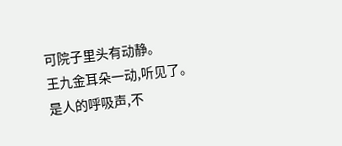可院子里头有动静。
王九金耳朵一动,听见了。
是人的呼吸声,不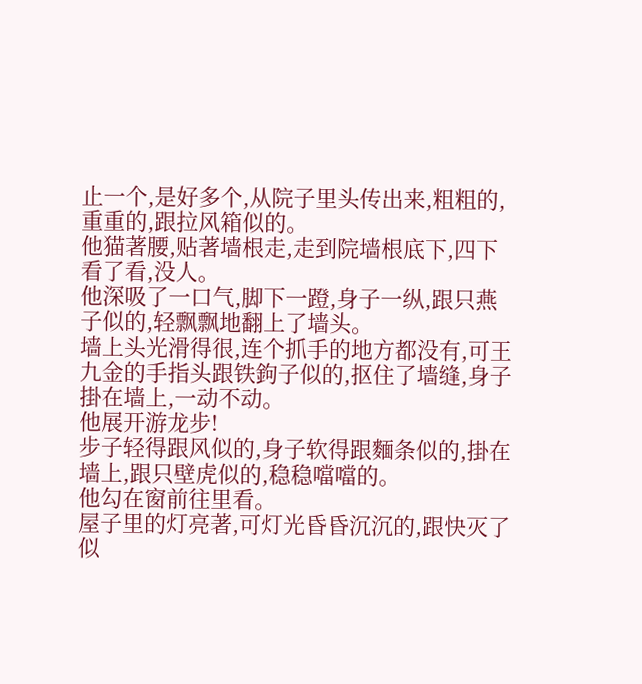止一个,是好多个,从院子里头传出来,粗粗的,重重的,跟拉风箱似的。
他猫著腰,贴著墙根走,走到院墙根底下,四下看了看,没人。
他深吸了一口气,脚下一蹬,身子一纵,跟只燕子似的,轻飘飘地翻上了墙头。
墙上头光滑得很,连个抓手的地方都没有,可王九金的手指头跟铁鉤子似的,抠住了墙缝,身子掛在墙上,一动不动。
他展开游龙步!
步子轻得跟风似的,身子软得跟麵条似的,掛在墙上,跟只壁虎似的,稳稳噹噹的。
他勾在窗前往里看。
屋子里的灯亮著,可灯光昏昏沉沉的,跟快灭了似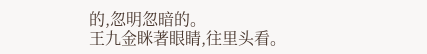的,忽明忽暗的。
王九金眯著眼睛,往里头看。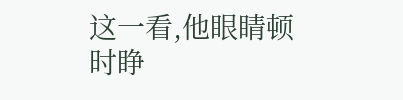这一看,他眼睛顿时睁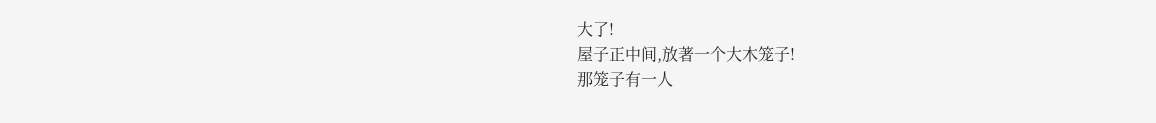大了!
屋子正中间,放著一个大木笼子!
那笼子有一人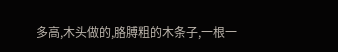多高,木头做的,胳膊粗的木条子,一根一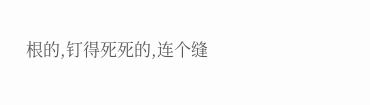根的,钉得死死的,连个缝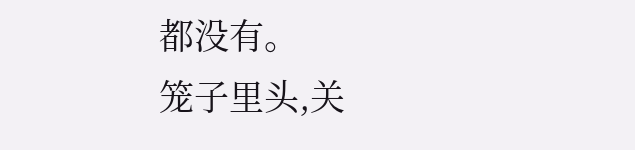都没有。
笼子里头,关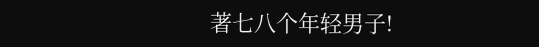著七八个年轻男子!